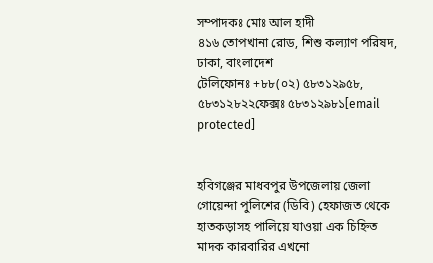সম্পাদকঃ মোঃ আল হাদী
৪১৬ তোপখানা রোড, শিশু কল্যাণ পরিষদ, ঢাকা, বাংলাদেশ
টেলিফোনঃ +৮৮(০২) ৫৮৩১২৯৫৮, ৫৮৩১২৮২২ফেক্সঃ ৫৮৩১২৯৮১[email protected]


হবিগঞ্জের মাধবপুর উপজেলায় জেলা গোয়েন্দা পুলিশের (ডিবি) হেফাজত থেকে হাতকড়াসহ পালিয়ে যাওয়া এক চিহ্নিত মাদক কারবারির এখনো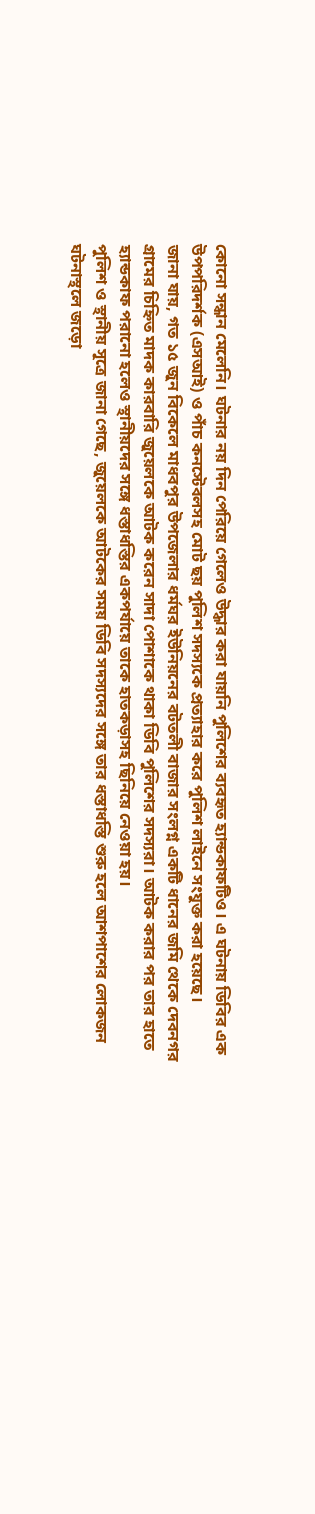কোনো সন্ধান মেলেনি। ঘটনার নয় দিন পেরিয়ে গেলেও উদ্ধার করা যায়নি পুলিশের ব্যবহৃত হ্যান্ডকাফটিও। এ ঘটনায় ডিবির এক উপপরিদর্শক (এসআই) ও পাঁচ কনস্টেবলসহ মোট ছয় পুলিশ সদস্যকে প্রত্যাহার করে পুলিশ লাইনে সংযুক্ত করা হয়েছে।
জানা যায়, গত ১৫ জুন বিকেলে মাধবপুর উপজেলার ধর্মঘর ইউনিয়নের বটতলী বাজার সংলগ্ন একটি ধানের জমি থেকে দেবনগর গ্রামের চিহ্নিত মাদক কারবারি জুয়েলকে আটক করেন সাদা পোশাকে থাকা ডিবি পুলিশের সদস্যরা। আটক করার পর তার হাতে হ্যান্ডকাফ পরানো হলেও স্থানীয়দের সঙ্গে ধস্তাধস্তির একপর্যায়ে তাকে হাতকড়াসহ ছিনিয়ে নেওয়া হয়।
পুলিশ ও স্থানীয় সূত্রে জানা গেছে, জুয়েলকে আটকের সময় ডিবি সদস্যদের সঙ্গে তার ধস্তাধস্তি শুরু হলে আশপাশের লোকজন ঘটনাস্থলে জড়ো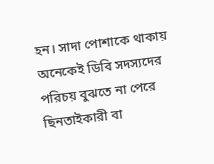হন। সাদা পোশাকে থাকায় অনেকেই ডিবি সদস্যদের পরিচয় বুঝতে না পেরে ছিনতাইকারী বা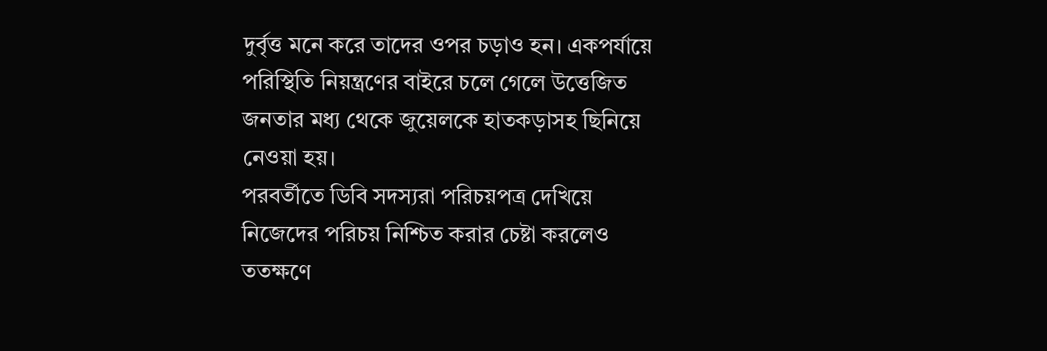দুর্বৃত্ত মনে করে তাদের ওপর চড়াও হন। একপর্যায়ে পরিস্থিতি নিয়ন্ত্রণের বাইরে চলে গেলে উত্তেজিত জনতার মধ্য থেকে জুয়েলকে হাতকড়াসহ ছিনিয়ে নেওয়া হয়।
পরবর্তীতে ডিবি সদস্যরা পরিচয়পত্র দেখিয়ে নিজেদের পরিচয় নিশ্চিত করার চেষ্টা করলেও ততক্ষণে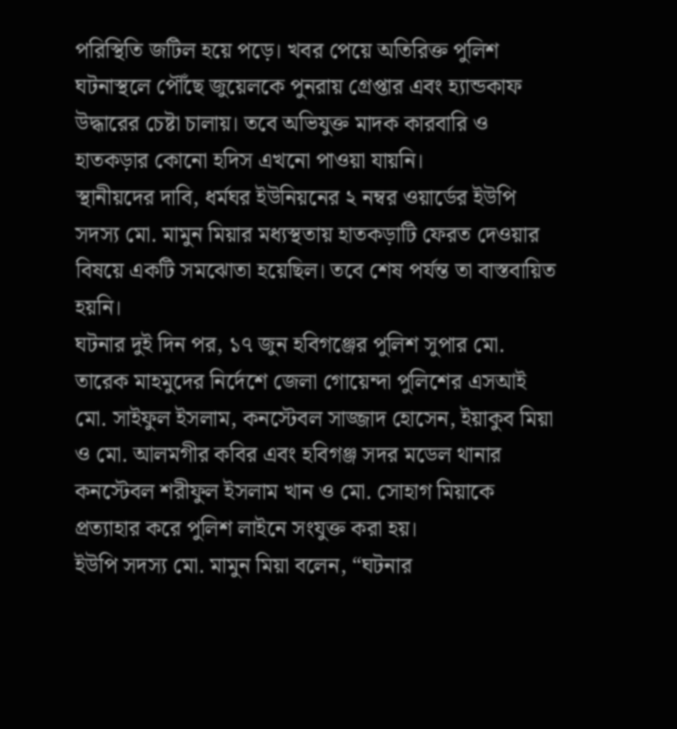পরিস্থিতি জটিল হয়ে পড়ে। খবর পেয়ে অতিরিক্ত পুলিশ ঘটনাস্থলে পৌঁছে জুয়েলকে পুনরায় গ্রেপ্তার এবং হ্যান্ডকাফ উদ্ধারের চেষ্টা চালায়। তবে অভিযুক্ত মাদক কারবারি ও হাতকড়ার কোনো হদিস এখনো পাওয়া যায়নি।
স্থানীয়দের দাবি, ধর্মঘর ইউনিয়নের ২ নম্বর ওয়ার্ডের ইউপি সদস্য মো. মামুন মিয়ার মধ্যস্থতায় হাতকড়াটি ফেরত দেওয়ার বিষয়ে একটি সমঝোতা হয়েছিল। তবে শেষ পর্যন্ত তা বাস্তবায়িত হয়নি।
ঘটনার দুই দিন পর, ১৭ জুন হবিগঞ্জের পুলিশ সুপার মো. তারেক মাহমুদের নির্দেশে জেলা গোয়েন্দা পুলিশের এসআই মো. সাইফুল ইসলাম, কনস্টেবল সাজ্জাদ হোসেন, ইয়াকুব মিয়া ও মো. আলমগীর কবির এবং হবিগঞ্জ সদর মডেল থানার কনস্টেবল শরীফুল ইসলাম খান ও মো. সোহাগ মিয়াকে প্রত্যাহার করে পুলিশ লাইনে সংযুক্ত করা হয়।
ইউপি সদস্য মো. মামুন মিয়া বলেন, “ঘটনার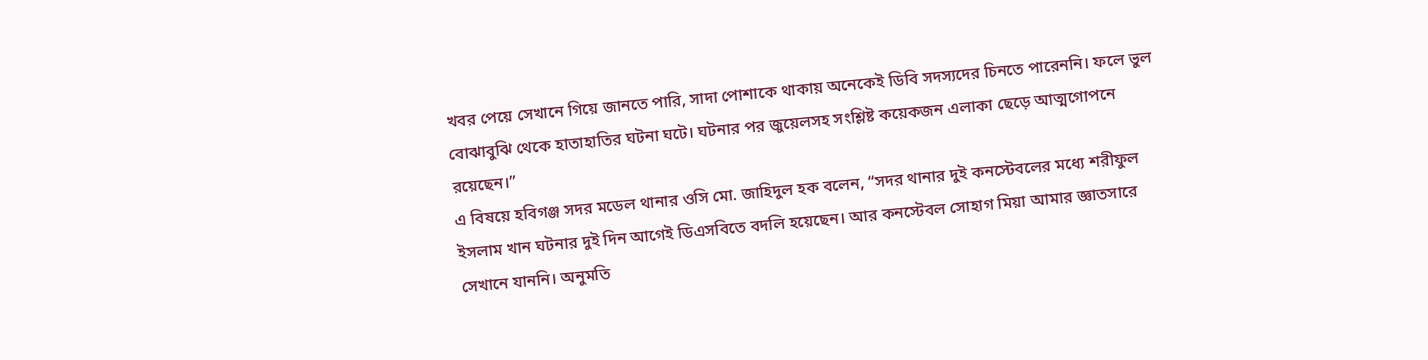খবর পেয়ে সেখানে গিয়ে জানতে পারি, সাদা পোশাকে থাকায় অনেকেই ডিবি সদস্যদের চিনতে পারেননি। ফলে ভুল বোঝাবুঝি থেকে হাতাহাতির ঘটনা ঘটে। ঘটনার পর জুয়েলসহ সংশ্লিষ্ট কয়েকজন এলাকা ছেড়ে আত্মগোপনে রয়েছেন।”
এ বিষয়ে হবিগঞ্জ সদর মডেল থানার ওসি মো. জাহিদুল হক বলেন, “সদর থানার দুই কনস্টেবলের মধ্যে শরীফুল ইসলাম খান ঘটনার দুই দিন আগেই ডিএসবিতে বদলি হয়েছেন। আর কনস্টেবল সোহাগ মিয়া আমার জ্ঞাতসারে সেখানে যাননি। অনুমতি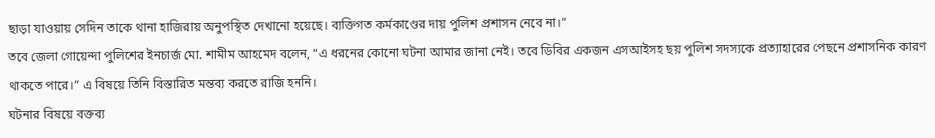ছাড়া যাওয়ায় সেদিন তাকে থানা হাজিরায় অনুপস্থিত দেখানো হয়েছে। ব্যক্তিগত কর্মকাণ্ডের দায় পুলিশ প্রশাসন নেবে না।”
তবে জেলা গোয়েন্দা পুলিশের ইনচার্জ মো. শামীম আহমেদ বলেন, “এ ধরনের কোনো ঘটনা আমার জানা নেই। তবে ডিবির একজন এসআইসহ ছয় পুলিশ সদস্যকে প্রত্যাহারের পেছনে প্রশাসনিক কারণ থাকতে পারে।” এ বিষয়ে তিনি বিস্তারিত মন্তব্য করতে রাজি হননি।
ঘটনার বিষয়ে বক্তব্য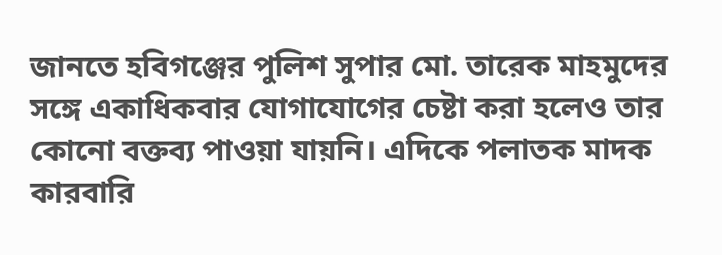জানতে হবিগঞ্জের পুলিশ সুপার মো. তারেক মাহমুদের সঙ্গে একাধিকবার যোগাযোগের চেষ্টা করা হলেও তার কোনো বক্তব্য পাওয়া যায়নি। এদিকে পলাতক মাদক কারবারি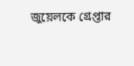জুয়েলকে গ্রেপ্তার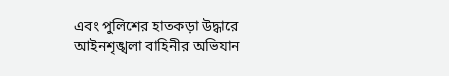এবং পুলিশের হাতকড়া উদ্ধারে আইনশৃঙ্খলা বাহিনীর অভিযান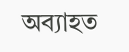অব্যাহত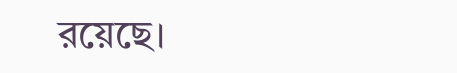রয়েছে।